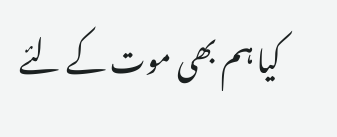کیا ہم بھی موت کے لئے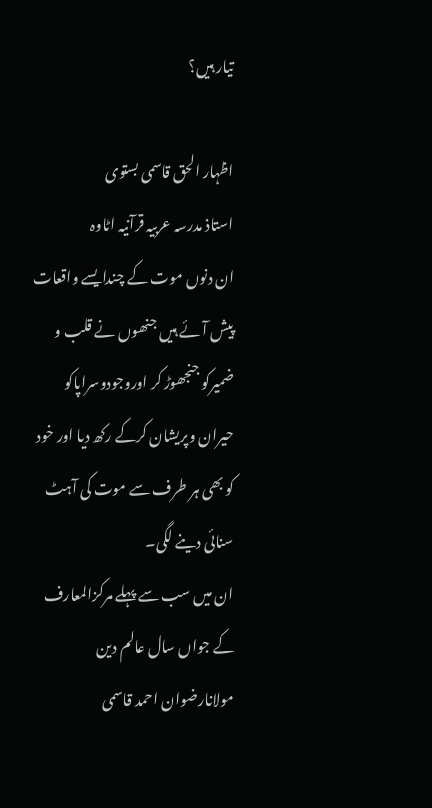تیار ہیں؟

اظہار الحق قاسمی بستوی
استاذ مدرسہ عربیہ قرآنیہ اٹاوہ
ان دنوں موت کے چندایسے واقعات پیش آئے ہیں جنھوں نے قلب و ضمیرکو جنجھوڑ کر اوروجودوسراپاکو حیران وپریشان کرکے رکھ دیا اور خود کو بھی ہر طرف سے موت کی آہٹ سنائی دینے لگی۔
ان میں سب سے پہلے مرکزالمعارف کے جواں سال عالم دین مولانارضوان احمد قاسمی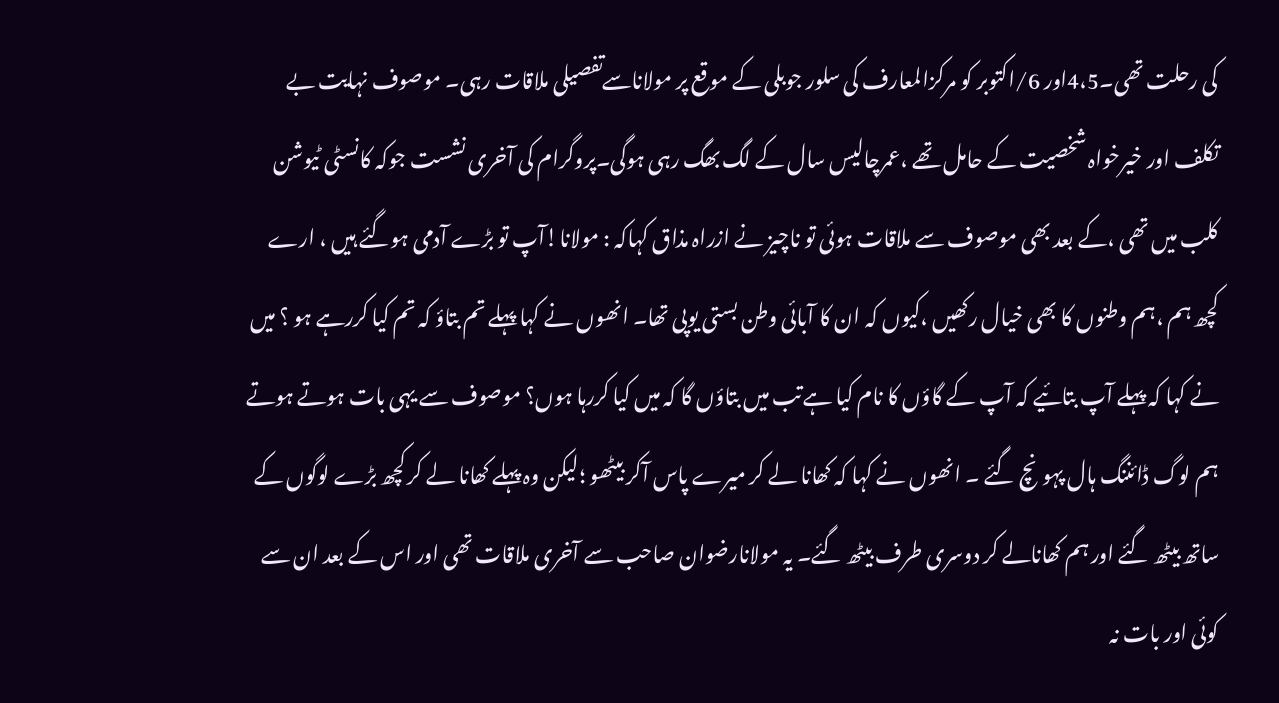کی رحلت تھی۔4،5اور 6/اکتوبر کو مرکزالمعارف کی سلور جوبلی کے موقع پر مولاناسےتفصیلی ملاقات رہی۔ موصوف نہایت بے تکلف اور خیرخواہ شخصیت کے حامل تھے ،عمرچالیس سال کے لگ بھگ رہی ہوگی۔پروگرام کی آخری نشست جوکہ کانسٹی ٹیوشن کلب میں تھی ،کے بعد بھی موصوف سے ملاقات ہوئی تو ناچیز نے ازراہ مذاق کہاکہ : مولانا!آپ تو بڑے آدمی ہوگئے ہیں ، ارے کچھ ہم ،ہم وطنوں کا بھی خیال رکھیں ،کیوں کہ ان کا آبائی وطن بستی یوپی تھا۔ انھوں نے کہا پہلے تم بتاؤ کہ تم کیا کررہے ہو ؟ میں نے کہا کہ پہلے آپ بتائیے کہ آپ کے گاؤں کا نام کیا ہےتب میں بتاؤں گا کہ میں کیا کررہا ہوں؟ موصوف سے یہی بات ہوتے ہوتے ہم لوگ ڈائننگ ہال پہونچ گئے ۔ انھوں نے کہا کہ کھانا لے کر میرے پاس آکر بیٹھو ؛لیکن وہ پہلے کھانا لے کر کچھ بڑے لوگوں کے ساتھ بیٹھ گئے اور ہم کھانالے کر دوسری طرف بیٹھ گئے۔ یہ مولانارضوان صاحب سے آخری ملاقات تھی اور اس کے بعد ان سے کوئی اور بات نہ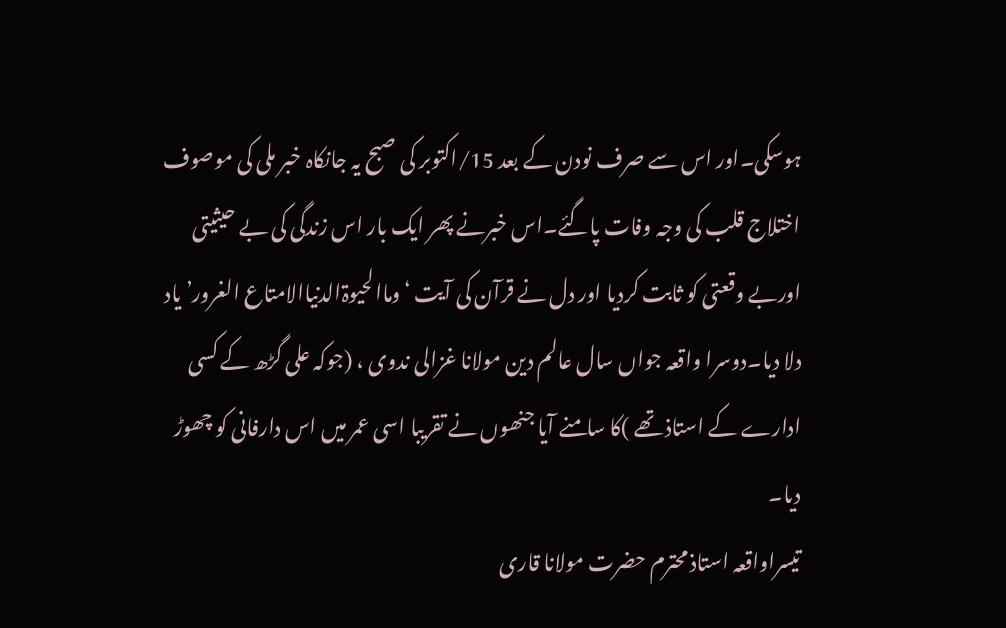ہوسکی۔اور اس سے صرف نودن کے بعد 15/اکتوبر کی صبح یہ جانکاہ خبر ملی کی موصوف اختلاج قلب کی وجہ وفات پاگئے۔اس خبرنے پھر ایک بار اس زندگی کی بے حیثیتی اوربے وقعتی کو ثابت کردیا اور دل نے قرآن کی آیت ‘وماالحیوۃالدنیاالامتاع الغرور’ یاد دلا دیا۔دوسرا واقعہ جواں سال عالم دین مولانا غزالی ندوی ، (جوکہ علی گڑھ کے کسی ادارے کے استاذ تھے )کا سامنے آیا جنھوں نے تقریبا اسی عمر میں اس دارفانی کو چھوڑ دیا۔
تیسراواقعہ استاذ محترم حضرت مولانا قاری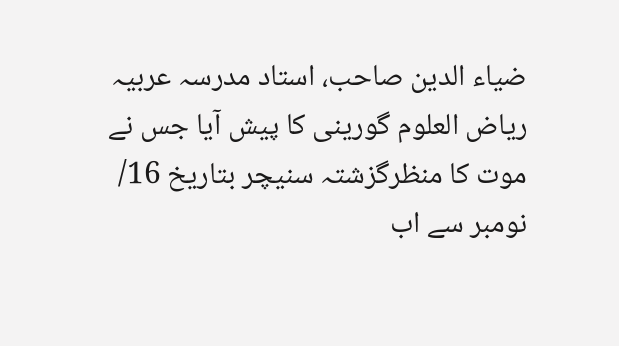ضیاء الدین صاحب، استاد مدرسہ عربیہ ریاض العلوم گورینی کا پیش آیا جس نے موت کا منظرگزشتہ سنیچر بتاریخ 16/ نومبر سے اب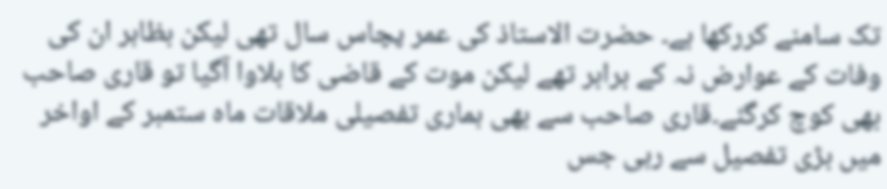تک سامنے کررکھا ہے۔ حضرت الاستاذ کی عمر پچاس سال تھی لیکن بظاہر ان کی وفات کے عوارض نہ کے برابر تھے لیکن موت کے قاضی کا بلاوا آگیا تو قاری صاحب بھی کوچ کرگئے۔قاری صاحب سے بھی ہماری تفصیلی ملاقات ماہ ستمبر کے اواخر میں بڑی تفصیل سے رہی جس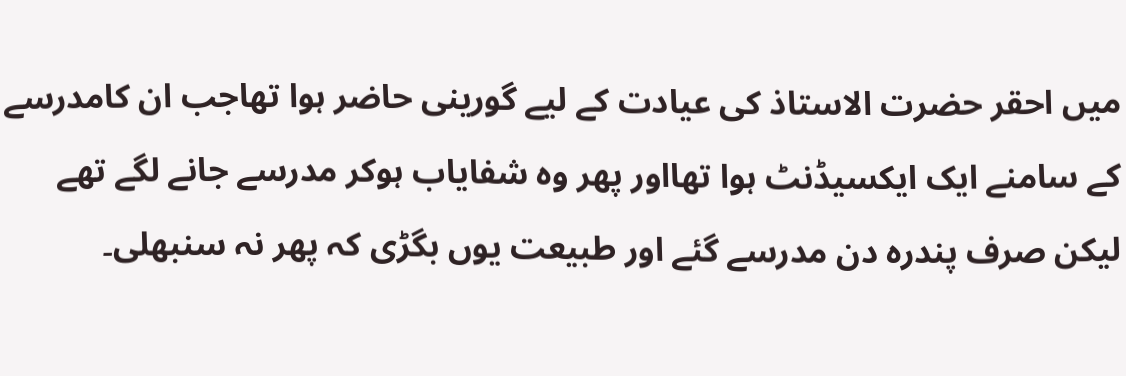میں احقر حضرت الاستاذ کی عیادت کے لیے گورینی حاضر ہوا تھاجب ان کامدرسے کے سامنے ایک ایکسیڈنٹ ہوا تھااور پھر وہ شفایاب ہوکر مدرسے جانے لگے تھے لیکن صرف پندرہ دن مدرسے گئے اور طبیعت یوں بگڑی کہ پھر نہ سنبھلی۔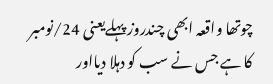چوتھا واقعہ ابھی چندروز پہلےیعنی 24/نومبر کا ہے جس نے سب کو دہلا دیااور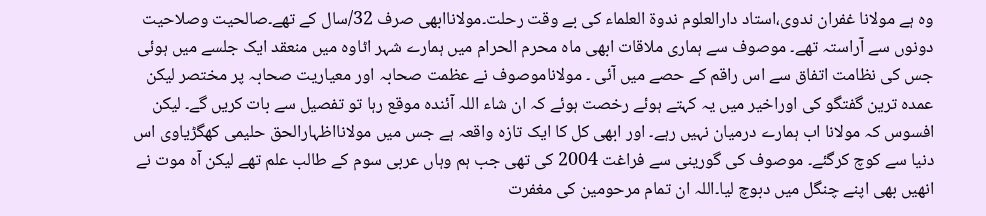وہ ہے مولانا غفران ندوی،استاد دارالعلوم ندوۃ العلماء کی بے وقت رحلت۔مولاناابھی صرف 32/سال کے تھے۔صالحیت وصلاحیت دونوں سے آراستہ تھے۔ موصوف سے ہماری ملاقات ابھی ماہ محرم الحرام میں ہمارے شہر اٹاوہ میں منعقد ایک جلسے میں ہوئی جس کی نظامت اتفاق سے اس راقم کے حصے میں آئی ۔ مولاناموصوف نے عظمت صحابہ اور معیاریت صحابہ پر مختصر لیکن عمدہ ترین گفتگو کی اوراخیر میں یہ کہتے ہوئے رخصت ہوئے کہ ان شاء اللہ آئندہ موقع رہا تو تفصیل سے بات کریں گے۔ لیکن افسوس کہ مولانا اب ہمارے درمیان نہیں رہے۔ اور ابھی کل کا ایک تازہ واقعہ ہے جس میں مولانااظہارالحق حلیمی کھگڑیاوی اس دنیا سے کوچ کرگئے۔ موصوف کی گورینی سے فراغت 2004 کی تھی جب ہم وہاں عربی سوم کے طالب علم تھے لیکن آہ موت نے انھیں بھی اپنے چنگل میں دبوچ لیا۔اللہ ان تمام مرحومین کی مغفرت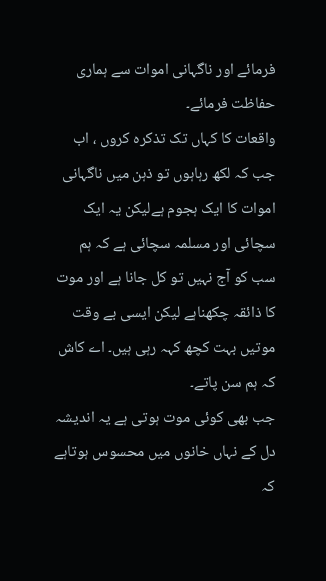فرمائے اور ناگہانی اموات سے ہماری حفاظت فرمائے۔
واقعات کا کہاں تک تذکرہ کروں ، اب جب کہ لکھ رہاہوں تو ذہن میں ناگہانی اموات کا ایک ہجوم ہےلیکن یہ ایک سچائی اور مسلمہ سچائی ہے کہ ہم سب کو آج نہیں تو کل جانا ہے اور موت کا ذائقہ چکھناہے لیکن ایسی بے وقت موتیں بہت کچھ کہہ رہی ہیں۔ اے کاش کہ ہم سن پاتے۔
جب بھی کوئی موت ہوتی ہے یہ اندیشہ دل کے نہاں خانوں میں محسوس ہوتاہے کہ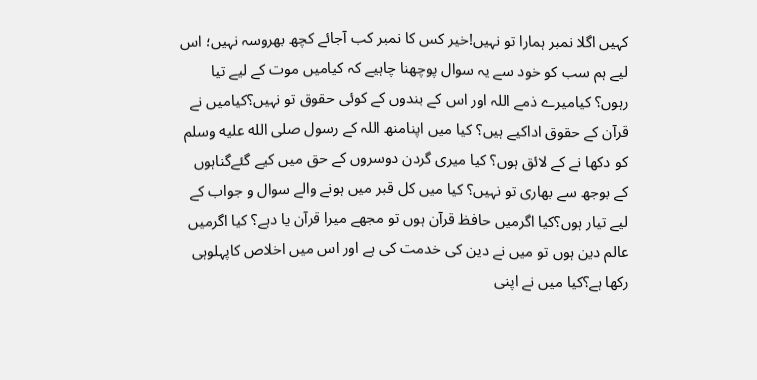کہیں اگلا نمبر ہمارا تو نہیں!خیر کس کا نمبر کب آجائے کچھ بھروسہ نہیں؛ اس لیے ہم سب کو خود سے یہ سوال پوچھنا چاہیے کہ کیامیں موت کے لیے تیا رہوں؟ کیامیرے ذمے اللہ اور اس کے بندوں کے کوئی حقوق تو نہیں؟کیامیں نے قرآن کے حقوق اداکیے ہیں؟ کیا میں اپنامنھ اللہ کے رسول صلى الله عليه وسلم کو دکھا نے کے لائق ہوں؟ کیا میری گردن دوسروں کے حق میں کیے گئےگناہوں کے بوجھ سے بھاری تو نہیں؟ کیا میں کل قبر میں ہونے والے سوال و جواب کے لیے تیار ہوں؟کیا اگرمیں حافظ قرآن ہوں تو مجھے میرا قرآن یا دہے؟ کیا اگرمیں عالم دین ہوں تو میں نے دین کی خدمت کی ہے اور اس میں اخلاص کاپہلوہی رکھا ہے؟کیا میں نے اپنی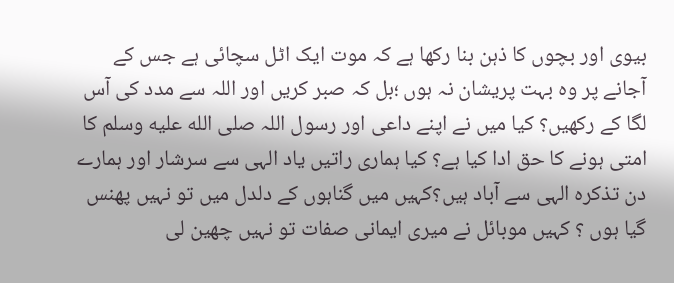بیوی اور بچوں کا ذہن بنا رکھا ہے کہ موت ایک اٹل سچائی ہے جس کے آجانے پر وہ بہت پریشان نہ ہوں ؛بل کہ صبر کریں اور اللہ سے مدد کی آس لگا کے رکھیں؟ کیا میں نے اپنے داعی اور رسول اللہ صلى الله عليه وسلم کا امتی ہونے کا حق ادا کیا ہے؟ کیا ہماری راتیں یاد الہی سے سرشار اور ہمارے دن تذکرہ الہی سے آباد ہیں؟کہیں میں گناہوں کے دلدل میں تو نہیں پھنس گیا ہوں ؟ کہیں موبائل نے میری ایمانی صفات تو نہیں چھین لی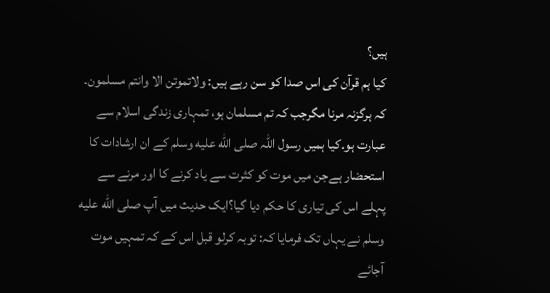ہیں؟
کیا ہم قرآن کی اس صدا کو سن رہے ہیں: ولاتموتن الا وانتم مسلمون۔ کہ ہرگزنہ مرنا مگرجب کہ تم مسلمان ہو، تمہاری زندگی اسلام سے عبارت ہو۔کیا ہمیں رسول اللہ صلى الله عليه وسلم کے ان ارشادات کا استحضار ہےجن میں موت کو کثرت سے یاد کرنے کا اور مرنے سے پہلے اس کی تیاری کا حکم دیا گیا؟ایک حدیث میں آپ صلى الله عليه وسلم نے یہاں تک فرمایا کہ: توبہ کرلو قبل اس کے کہ تمہیں موت آجائے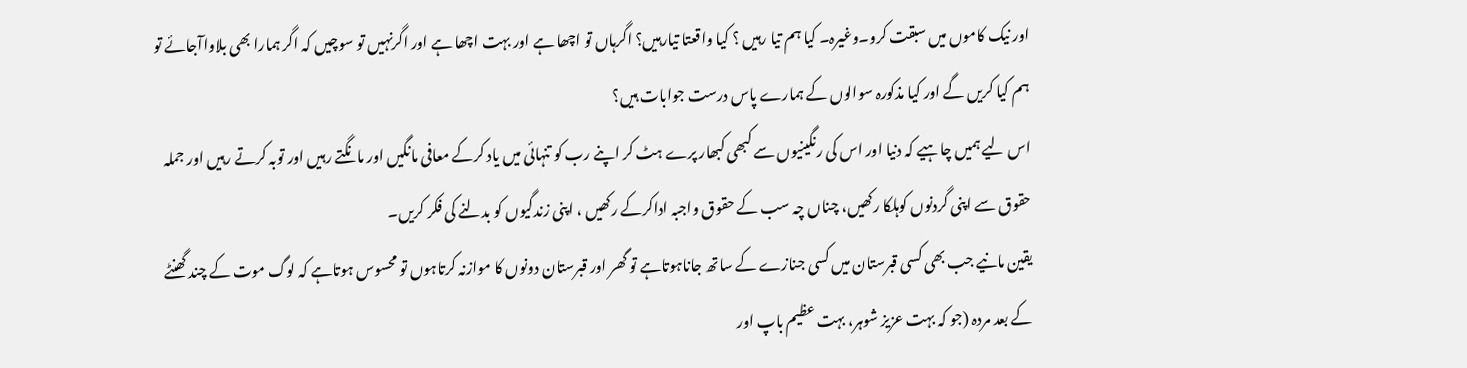اور نیک کاموں میں سبقت کرو۔وغیرہ۔ کیا ہم تیا رہیں ؟ کیا واقعتا تیارہیں؟ اگرہاں تو اچھا ہے اور بہت اچھا ہے اور اگرنہیں تو سوچیں کہ اگر ہمارا بھی بلاواآجائے تو ہم کیا کریں گے اور کیا مذکورہ سوالوں کے ہمارے پاس درست جوابات ہیں؟
اس لیے ہمیں چاہیے کہ دنیا اور اس کی رنگینیوں سے کبھی کبھار پرے ہٹ کر اپنے رب کو تنہائی میں یاد کرکے معافی مانگیں اور مانگتے رہیں اور توبہ کرتے رہیں اور جملہ حقوق سے اپنی گردنوں کوہلکا رکھیں، چناں چہ سب کے حقوق واجبہ اداکرکے رکھیں ، اپنی زندگیوں کو بدلنے کی فکر کریں۔
یقین مانیے جب بھی کسی قبرستان میں کسی جنازے کے ساتھ جاناہوتاہے تو گھر اور قبرستان دونوں کا موازنہ کرتاہوں تو محسوس ہوتاہے کہ لوگ موت کے چند گھنٹے کے بعد مردہ (جو کہ بہت عزیز شوہر، بہت عظیم باپ اور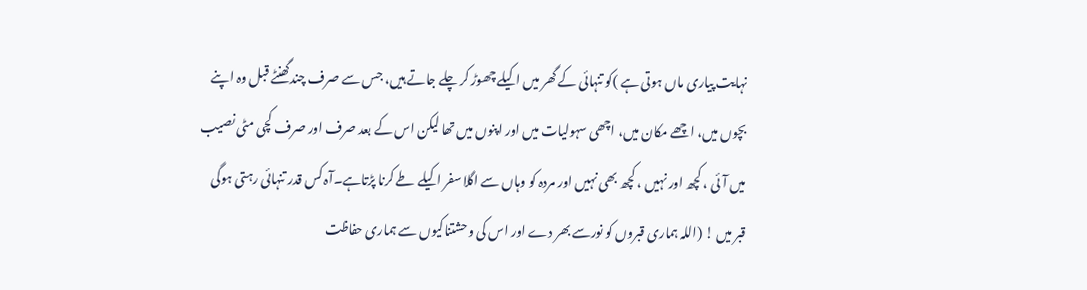نہایت پیاری ماں ہوتی ہے )کو تنہائی کے گھر میں اکیلے چھوڑ کر چلے جاتے ہیں، جس سے صرف چندگھنٹے قبل وہ اپنے بچوں میں، اچھے مکان میں، اچھی سہولیات میں اور اپنوں میں تھا لیکن اس کے بعد صرف اور صرف کچی مٹی نصیب میں آئی ، کچھ اور نہیں ، کچھ بھی نہیں اور مردہ کو وہاں سے اگلا سفر اکیلے طے کرنا پڑتاہے۔آہ کس قدر تنہائی رہتی ہوگی قبر میں ! (اللہ ہماری قبروں کو نورسے بھر دے اور اس کی وحشتناکیوں سے ہماری حفاظت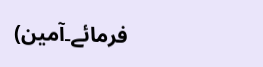فرمائے۔آمین)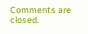Comments are closed.